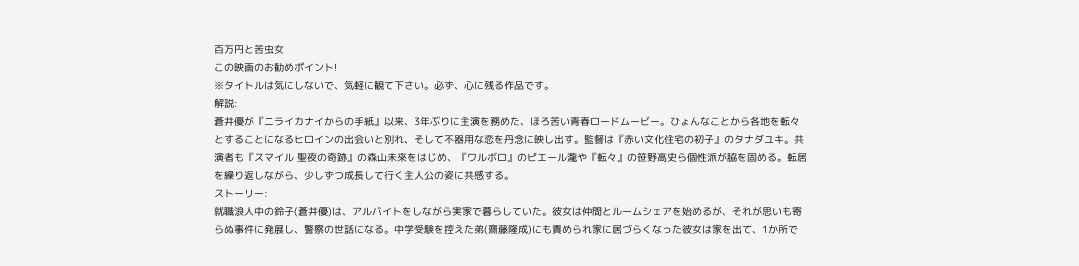百万円と苦虫女
この映画のお勧めポイント!
※タイトルは気にしないで、気軽に観て下さい。必ず、心に残る作品です。
解説:
蒼井優が『ニライカナイからの手紙』以来、3年ぶりに主演を務めた、ほろ苦い青春ロードムービー。ひょんなことから各地を転々とすることになるヒロインの出会いと別れ、そして不器用な恋を丹念に映し出す。監督は『赤い文化住宅の初子』のタナダユキ。共演者も『スマイル 聖夜の奇跡』の森山未來をはじめ、『ワルボロ』のピエール瀧や『転々』の笹野高史ら個性派が脇を固める。転居を繰り返しながら、少しずつ成長して行く主人公の姿に共感する。
ストーリー:
就職浪人中の鈴子(蒼井優)は、アルバイトをしながら実家で暮らしていた。彼女は仲間とルームシェアを始めるが、それが思いも寄らぬ事件に発展し、警察の世話になる。中学受験を控えた弟(齋藤隆成)にも責められ家に居づらくなった彼女は家を出て、1か所で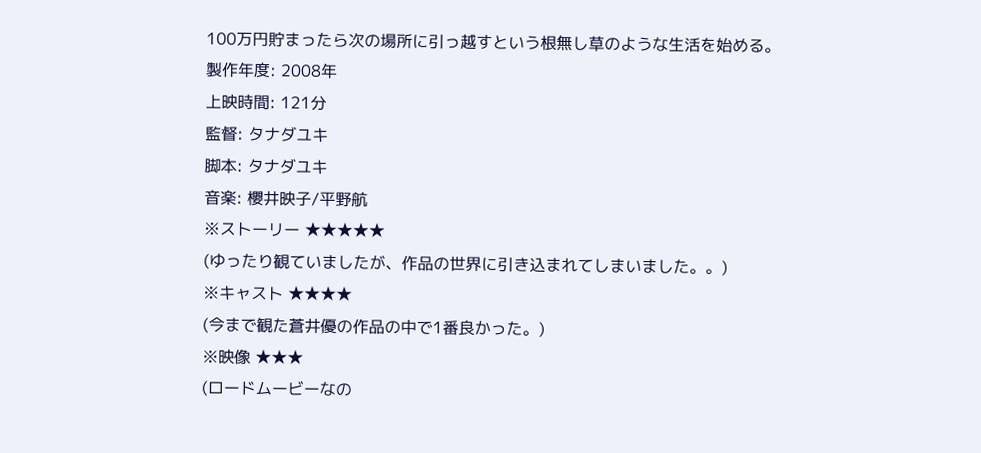100万円貯まったら次の場所に引っ越すという根無し草のような生活を始める。
製作年度: 2008年
上映時間: 121分
監督: タナダユキ
脚本: タナダユキ
音楽: 櫻井映子/平野航
※ストーリー ★★★★★
(ゆったり観ていましたが、作品の世界に引き込まれてしまいました。。)
※キャスト ★★★★
(今まで観た蒼井優の作品の中で1番良かった。)
※映像 ★★★
(ロードムービーなの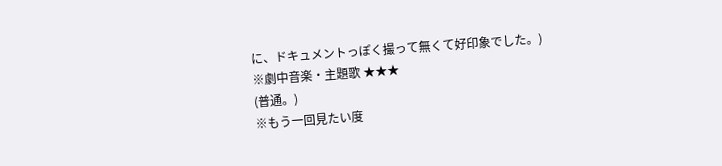に、ドキュメントっぽく撮って無くて好印象でした。)
※劇中音楽・主題歌 ★★★
(普通。)
※もう一回見たい度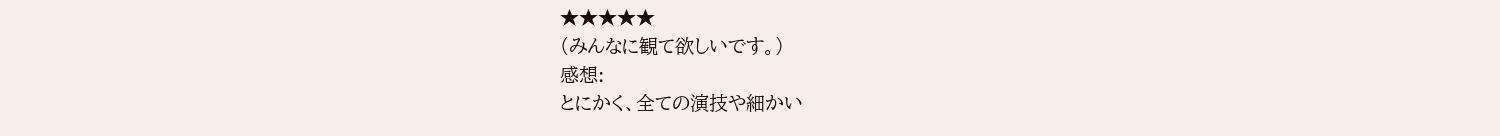★★★★★
(みんなに観て欲しいです。)
感想:
とにかく、全ての演技や細かい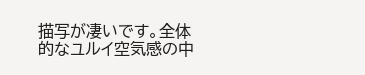描写が凄いです。全体的なユルイ空気感の中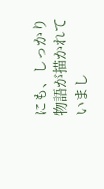にも、しっかり物語が描かれていまし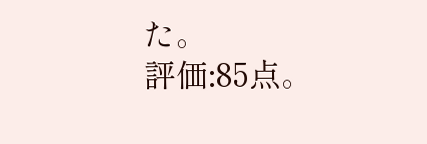た。
評価:85点。